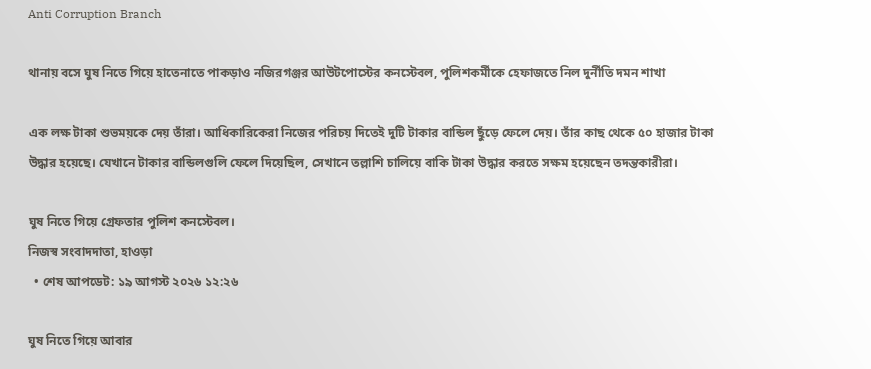Anti Corruption Branch

থানায় বসে ঘুষ নিতে গিয়ে হাতেনাতে পাকড়াও নজিরগঞ্জর আউটপোস্টের কনস্টেবল, পুলিশকর্মীকে হেফাজতে নিল দুর্নীতি দমন শাখা

এক লক্ষ টাকা শুভময়কে দেয় তাঁরা। আধিকারিকেরা নিজের পরিচয় দিতেই দুটি টাকার বান্ডিল ছুঁড়ে ফেলে দেয়। তাঁর কাছ থেকে ৫০ হাজার টাকা উদ্ধার হয়েছে। যেখানে টাকার বান্ডিলগুলি ফেলে দিয়েছিল, সেখানে তল্লাশি চালিয়ে বাকি টাকা উদ্ধার করতে সক্ষম হয়েছেন তদন্তকারীরা।

ঘুষ নিতে গিয়ে গ্রেফতার পুলিশ কনস্টেবল।
নিজস্ব সংবাদদাতা, হাওড়া
  • শেষ আপডেট: ১৯ আগস্ট ২০২৬ ১২:২৬

ঘুষ নিতে গিয়ে আবার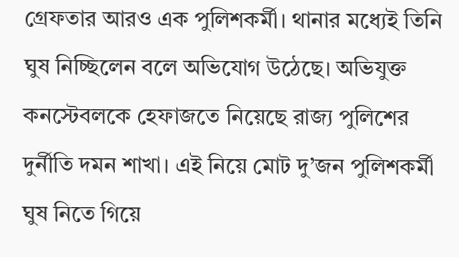গ্রেফতার আরও এক পুলিশকর্মী। থানার মধ্যেই তিনি ঘুষ নিচ্ছিলেন বলে অভিযোগ উঠেছে। অভিযুক্ত কনস্টেবলকে হেফাজতে নিয়েছে রাজ‍্য পুলিশের দুর্নীতি দমন শাখা। এই নিয়ে মোট দু’জন পুলিশকর্মী ঘুষ নিতে গিয়ে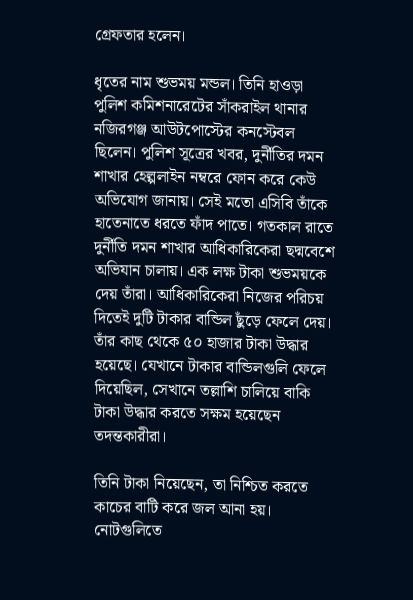গ্রেফতার হলেন।

ধৃতের নাম শুভময় মন্ডল। তিনি হাওড়া পুলিশ কমিশনারেটের সাঁকরাইল থানার নজিরগঞ্জ আউটপোস্টের কনস্টেবল ছিলেন। পুলিশ সূত্রের খবর, দুর্নীতির দমন শাখার হেল্পলাইন নম্বরে ফোন করে কেউ অভিযোগ জানায়। সেই মতো এসিবি তাঁকে হাতেনাতে ধরতে ফাঁদ পাতে। গতকাল রাতে দুর্নীতি দমন শাখার আধিকারিকেরা ছদ্মবেশে অভিযান চালায়। এক লক্ষ টাকা শুভময়কে দেয় তাঁরা। আধিকারিকেরা নিজের পরিচয় দিতেই দুটি টাকার বান্ডিল ছুঁড়ে ফেলে দেয়। তাঁর কাছ থেকে ৫০ হাজার টাকা উদ্ধার হয়েছে। যেখানে টাকার বান্ডিলগুলি ফেলে দিয়েছিল, সেখানে তল্লাশি চালিয়ে বাকি টাকা উদ্ধার করতে সক্ষম হয়েছেন তদন্তকারীরা।

তিনি টাকা নিয়েছেন, তা নিশ্চিত করতে কাচের বাটি করে জল আনা হয়। নোটগুলিতে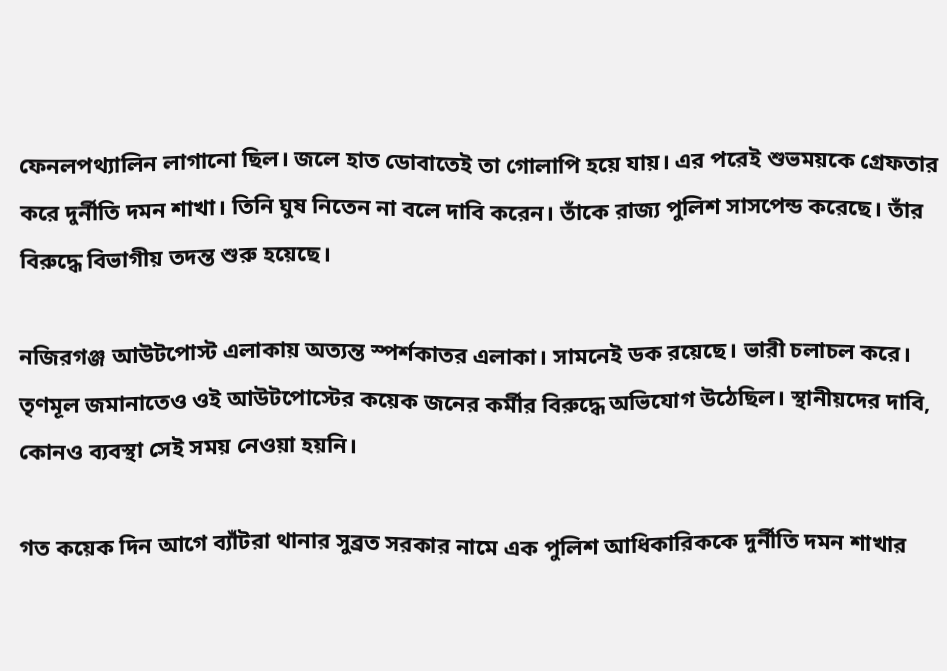ফেনলপথ‍্যালিন লাগানো ছিল। জলে হাত ডোবাতেই তা গোলাপি হয়ে যায়। এর পরেই শুভময়কে গ্রেফতার করে দুর্নীতি দমন শাখা। তিনি ঘুষ নিতেন না বলে দাবি করেন। তাঁকে রাজ‍্য পুলিশ সাসপেন্ড করেছে। তাঁর বিরুদ্ধে বিভাগীয় তদন্ত শুরু হয়েছে।

নজিরগঞ্জ আউটপোস্ট এলাকায় অত‍্যন্ত স্পর্শকাতর এলাকা। সামনেই ডক রয়েছে। ভারী চলাচল করে। তৃণমূল জমানাতেও ওই আউটপোস্টের কয়েক জনের কর্মীর বিরুদ্ধে অভিযোগ উঠেছিল। স্থানীয়দের দাবি, কোনও ব‍্যবস্থা সেই সময় নেওয়া হয়নি।

গত কয়েক দিন আগে ব‍্যাঁটরা থানার সুব্রত সরকার নামে এক পুলিশ আধিকারিককে দুর্নীতি দমন শাখার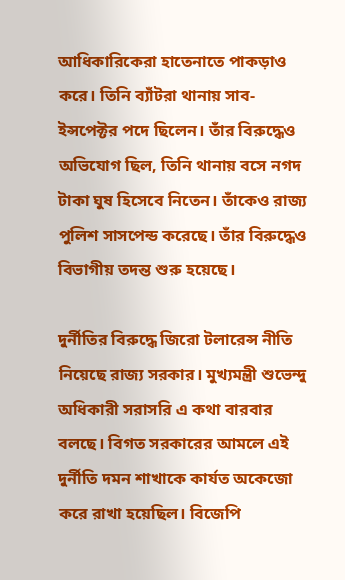আধিকারিকেরা হাতেনাতে পাকড়াও করে। তিনি ব‍্যাঁটরা থানায় সাব-ইন্সপেক্টর পদে ছিলেন। তাঁর বিরুদ্ধেও অভিযোগ ছিল, তিনি থানায় বসে নগদ টাকা ঘুষ হিসেবে নিতেন। তাঁকেও রাজ‍্য পুলিশ সাসপেন্ড করেছে। তাঁর বিরুদ্ধেও বিভাগীয় তদন্ত শুরু হয়েছে।

দুর্নীতির বিরুদ্ধে জিরো টলারেন্স নীতি নিয়েছে রাজ্য সরকার। মুখ্যমন্ত্রী শুভেন্দু অধিকারী সরাসরি এ কথা বারবার বলছে। বিগত সরকারের আমলে এই দুর্নীতি দমন শাখাকে কার্যত অকেজো করে রাখা হয়েছিল। বিজেপি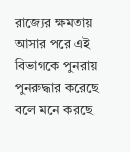রাজ‍্যের ক্ষমতায় আসার পরে এই বিভাগকে পুনরায় পুনরুদ্ধার করেছে বলে মনে করছে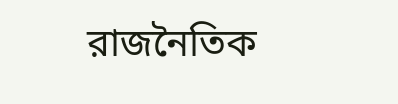রাজনৈতিক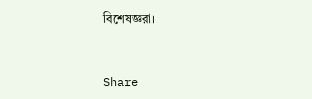বিশেষজ্ঞরা।


Share